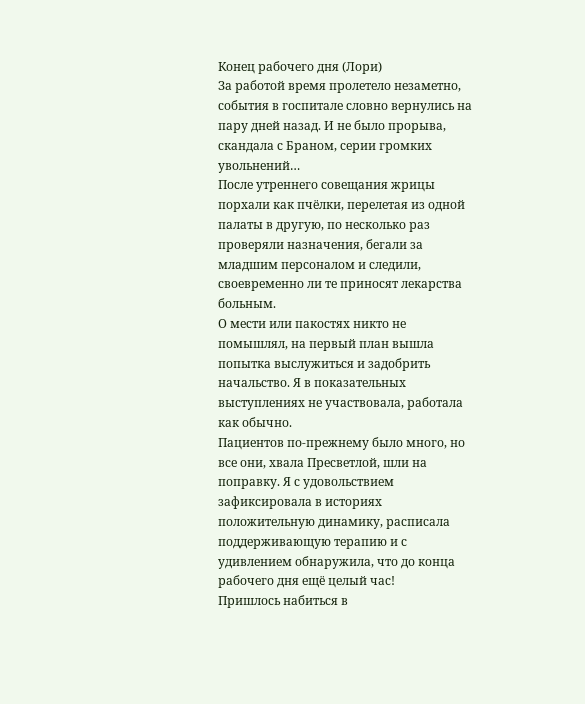Конец рабочего дня (Лори)
За работой время пролетело незаметно, события в госпитале словно вернулись на пару дней назад. И не было прорыва, скандала с Браном, серии громких увольнений…
После утреннего совещания жрицы порхали как пчёлки, перелетая из одной палаты в другую, по несколько раз проверяли назначения, бегали за младшим персоналом и следили, своевременно ли те приносят лекарства больным.
О мести или пакостях никто не помышлял, на первый план вышла попытка выслужиться и задобрить начальство. Я в показательных выступлениях не участвовала, работала как обычно.
Пациентов по-прежнему было много, но все они, хвала Пресветлой, шли на поправку. Я с удовольствием зафиксировала в историях положительную динамику, расписала поддерживающую терапию и с удивлением обнаружила, что до конца рабочего дня ещё целый час!
Пришлось набиться в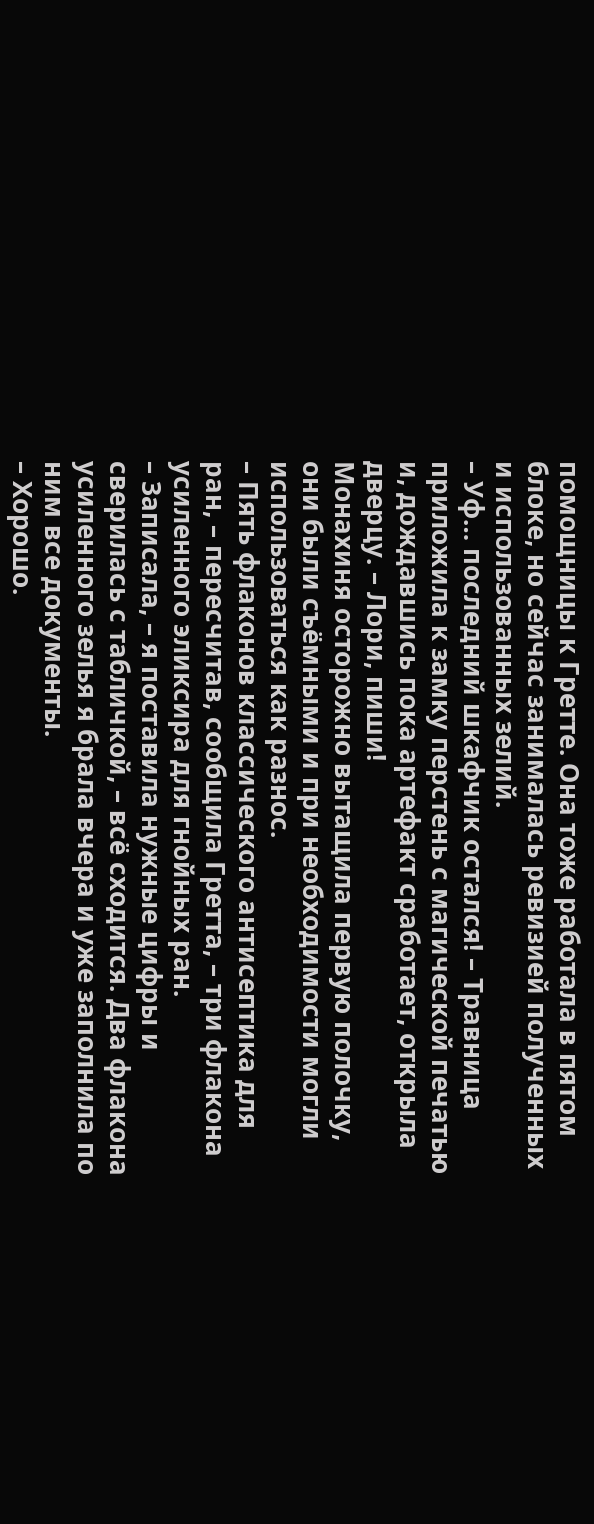помощницы к Гретте. Она тоже работала в пятом блоке, но сейчас занималась ревизией полученных и использованных зелий.
– Уф… последний шкафчик остался! – Травница приложила к замку перстень с магической печатью и, дождавшись пока артефакт сработает, открыла дверцу. – Лори, пиши!
Монахиня осторожно вытащила первую полочку, они были съёмными и при необходимости могли использоваться как разнос.
– Пять флаконов классического антисептика для ран, – пересчитав, сообщила Гретта, – три флакона усиленного эликсира для гнойных ран.
– Записала, – я поставила нужные цифры и сверилась с табличкой, – всё сходится. Два флакона усиленного зелья я брала вчера и уже заполнила по ним все документы.
– Хорошо.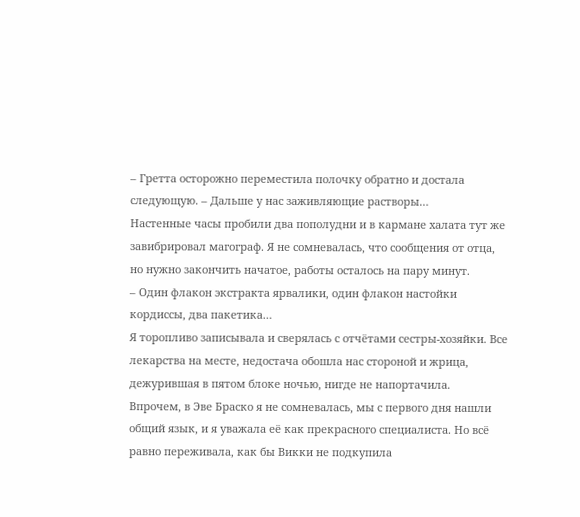– Гретта осторожно переместила полочку обратно и достала следующую. – Дальше у нас заживляющие растворы…
Настенные часы пробили два пополудни и в кармане халата тут же завибрировал магограф. Я не сомневалась, что сообщения от отца, но нужно закончить начатое, работы осталось на пару минут.
– Один флакон экстракта ярвалики, один флакон настойки кордиссы, два пакетика…
Я торопливо записывала и сверялась с отчётами сестры-хозяйки. Все лекарства на месте, недостача обошла нас стороной и жрица, дежурившая в пятом блоке ночью, нигде не напортачила.
Впрочем, в Эве Браско я не сомневалась, мы с первого дня нашли общий язык, и я уважала её как прекрасного специалиста. Но всё равно переживала, как бы Викки не подкупила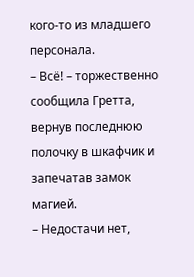кого-то из младшего персонала.
– Всё! – торжественно сообщила Гретта, вернув последнюю полочку в шкафчик и запечатав замок магией.
– Недостачи нет,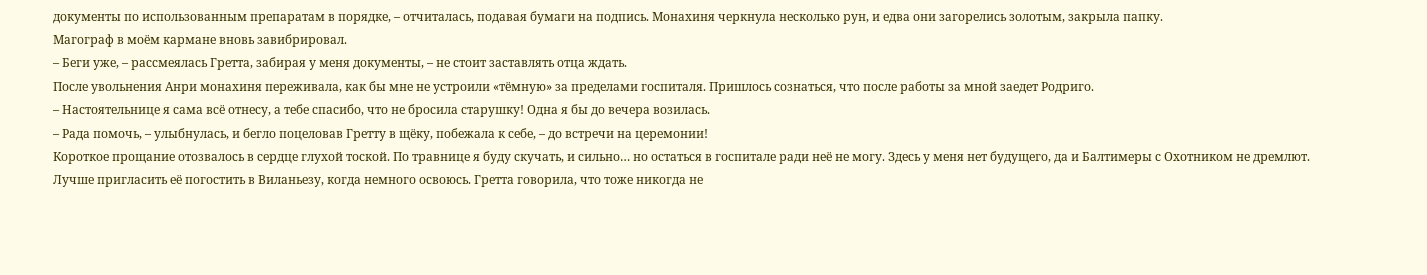документы по использованным препаратам в порядке, – отчиталась, подавая бумаги на подпись. Монахиня черкнула несколько рун, и едва они загорелись золотым, закрыла папку.
Магограф в моём кармане вновь завибрировал.
– Беги уже, – рассмеялась Гретта, забирая у меня документы, – не стоит заставлять отца ждать.
После увольнения Анри монахиня переживала, как бы мне не устроили «тёмную» за пределами госпиталя. Пришлось сознаться, что после работы за мной заедет Родриго.
– Настоятельнице я сама всё отнесу, а тебе спасибо, что не бросила старушку! Одна я бы до вечера возилась.
– Рада помочь, – улыбнулась, и бегло поцеловав Гретту в щёку, побежала к себе, – до встречи на церемонии!
Короткое прощание отозвалось в сердце глухой тоской. По травнице я буду скучать, и сильно… но остаться в госпитале ради неё не могу. Здесь у меня нет будущего, да и Балтимеры с Охотником не дремлют.
Лучше пригласить её погостить в Виланьезу, когда немного освоюсь. Гретта говорила, что тоже никогда не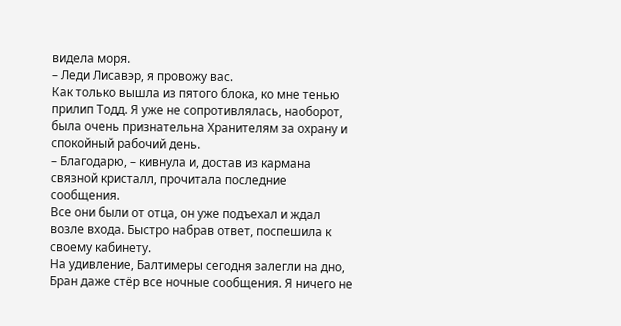видела моря.
– Леди Лисавэр, я провожу вас.
Как только вышла из пятого блока, ко мне тенью прилип Тодд. Я уже не сопротивлялась, наоборот, была очень признательна Хранителям за охрану и спокойный рабочий день.
– Благодарю, – кивнула и, достав из кармана связной кристалл, прочитала последние сообщения.
Все они были от отца, он уже подъехал и ждал возле входа. Быстро набрав ответ, поспешила к своему кабинету.
На удивление, Балтимеры сегодня залегли на дно, Бран даже стёр все ночные сообщения. Я ничего не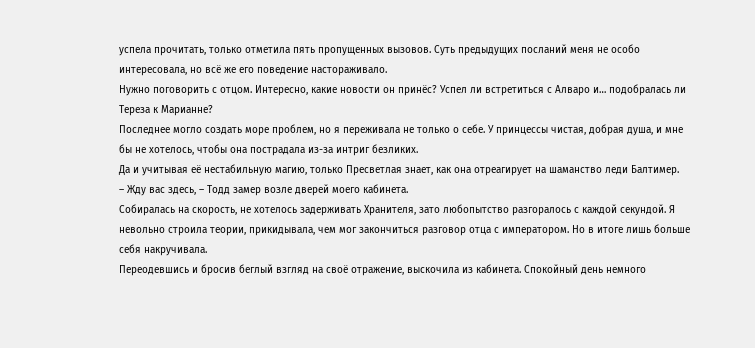успела прочитать, только отметила пять пропущенных вызовов. Суть предыдущих посланий меня не особо интересовала, но всё же его поведение настораживало.
Нужно поговорить с отцом. Интересно, какие новости он принёс? Успел ли встретиться с Алваро и… подобралась ли Тереза к Марианне?
Последнее могло создать море проблем, но я переживала не только о себе. У принцессы чистая, добрая душа, и мне бы не хотелось, чтобы она пострадала из-за интриг безликих.
Да и учитывая её нестабильную магию, только Пресветлая знает, как она отреагирует на шаманство леди Балтимер.
– Жду вас здесь, – Тодд замер возле дверей моего кабинета.
Собиралась на скорость, не хотелось задерживать Хранителя, зато любопытство разгоралось с каждой секундой. Я невольно строила теории, прикидывала, чем мог закончиться разговор отца с императором. Но в итоге лишь больше себя накручивала.
Переодевшись и бросив беглый взгляд на своё отражение, выскочила из кабинета. Спокойный день немного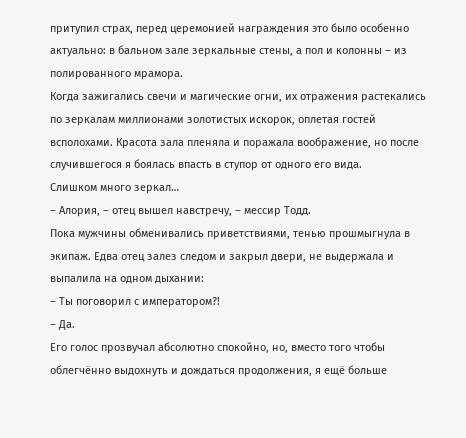притупил страх, перед церемонией награждения это было особенно актуально: в бальном зале зеркальные стены, а пол и колонны – из полированного мрамора.
Когда зажигались свечи и магические огни, их отражения растекались по зеркалам миллионами золотистых искорок, оплетая гостей всполохами. Красота зала пленяла и поражала воображение, но после случившегося я боялась впасть в ступор от одного его вида.
Слишком много зеркал…
– Алория, – отец вышел навстречу, – мессир Тодд.
Пока мужчины обменивались приветствиями, тенью прошмыгнула в экипаж. Едва отец залез следом и закрыл двери, не выдержала и выпалила на одном дыхании:
– Ты поговорил с императором?!
– Да.
Его голос прозвучал абсолютно спокойно, но, вместо того чтобы облегчённо выдохнуть и дождаться продолжения, я ещё больше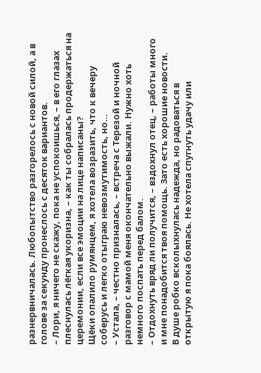разнервничалась. Любопытство разгорелось с новой силой, а в голове за секунду пронеслось с десяток вариантов.
– Лори, я ничего не скажу, пока не успокоишься, – в его глазах плеснулась лёгкая укоризна, – как ты собралась продержаться на церемонии, если все эмоции на лице написаны?
Щёки опалило румянцем, я хотела возразить, что к вечеру соберусь и легко отыграю невозмутимость, но…
– Устала, – честно призналась, – встреча с Терезой и ночной разговор с мамой меня окончательно выжали. Нужно хоть немного поспать перед балом.
– Отдохнуть вряд ли получится, – вздохнул отец, – работы много и мне понадобится твоя помощь. Зато есть хорошие новости.
В душе робко всколыхнулась надежда, но радоваться в открытую я пока боялась. Не хотела спугнуть удачу или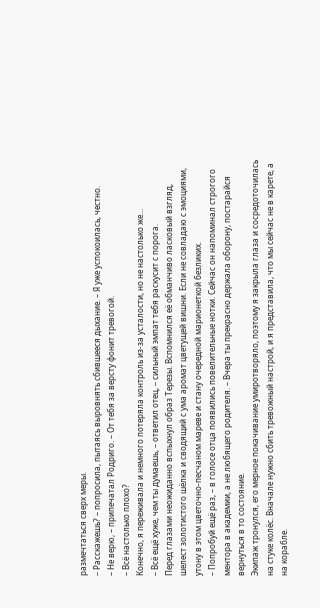размечтаться сверх меры.
– Расскажешь? – попросила, пытаясь выровнять сбившееся дыхание. – Я уже успокоилась, честно.
– Не верю, – припечатал Родриго. – От тебя за версту фонит тревогой.
– Всё настолько плохо?
Конечно, я переживала и немного потеряла контроль из-за усталости, но не настолько же…
– Всё ещё хуже, чем ты думаешь, – ответил отец, – сильный эмпат тебя раскусит с порога.
Перед глазами неожиданно вспыхнул образ Терезы. Вспомнился её обманчиво ласковый взгляд, шелест золотистого шёлка и сводящий с ума аромат цветущей вишни. Если не совладаю с эмоциями, утону в этом цветочно-песчаном мареве и стану очередной марионеткой безликих.
– Попробуй ещё раз, – в голосе отца появились повелительные нотки. Сейчас он напоминал строгого ментора в академии, а не любящего родителя. – Вчера ты прекрасно держала оборону, постарайся вернуться в то состояние.
Экипаж тронулся, его мерное покачивание умиротворяло, поэтому я закрыла глаза и сосредоточилась на стуке колёс. Вначале нужно сбить тревожный настрой, и я представила, что мы сейчас не в карете, а на корабле.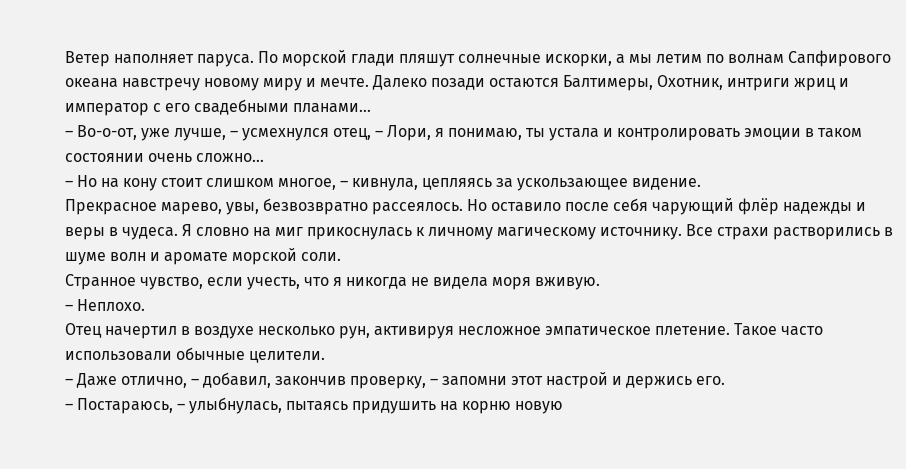Ветер наполняет паруса. По морской глади пляшут солнечные искорки, а мы летим по волнам Сапфирового океана навстречу новому миру и мечте. Далеко позади остаются Балтимеры, Охотник, интриги жриц и император с его свадебными планами…
– Во-о-от, уже лучше, – усмехнулся отец, – Лори, я понимаю, ты устала и контролировать эмоции в таком состоянии очень сложно…
– Но на кону стоит слишком многое, – кивнула, цепляясь за ускользающее видение.
Прекрасное марево, увы, безвозвратно рассеялось. Но оставило после себя чарующий флёр надежды и веры в чудеса. Я словно на миг прикоснулась к личному магическому источнику. Все страхи растворились в шуме волн и аромате морской соли.
Странное чувство, если учесть, что я никогда не видела моря вживую.
– Неплохо.
Отец начертил в воздухе несколько рун, активируя несложное эмпатическое плетение. Такое часто использовали обычные целители.
– Даже отлично, – добавил, закончив проверку, – запомни этот настрой и держись его.
– Постараюсь, – улыбнулась, пытаясь придушить на корню новую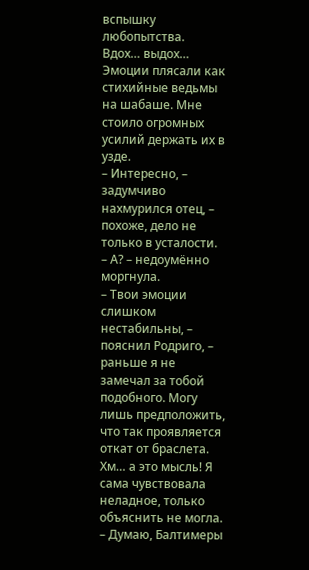вспышку любопытства.
Вдох… выдох…
Эмоции плясали как стихийные ведьмы на шабаше. Мне стоило огромных усилий держать их в узде.
– Интересно, – задумчиво нахмурился отец, – похоже, дело не только в усталости.
– А? – недоумённо моргнула.
– Твои эмоции слишком нестабильны, – пояснил Родриго, – раньше я не замечал за тобой подобного. Могу лишь предположить, что так проявляется откат от браслета.
Хм… а это мысль! Я сама чувствовала неладное, только объяснить не могла.
– Думаю, Балтимеры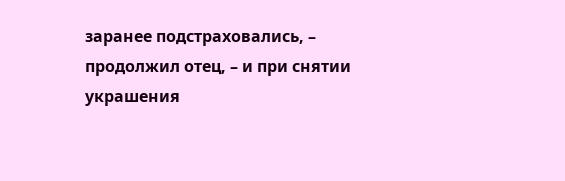заранее подстраховались, – продолжил отец, – и при снятии украшения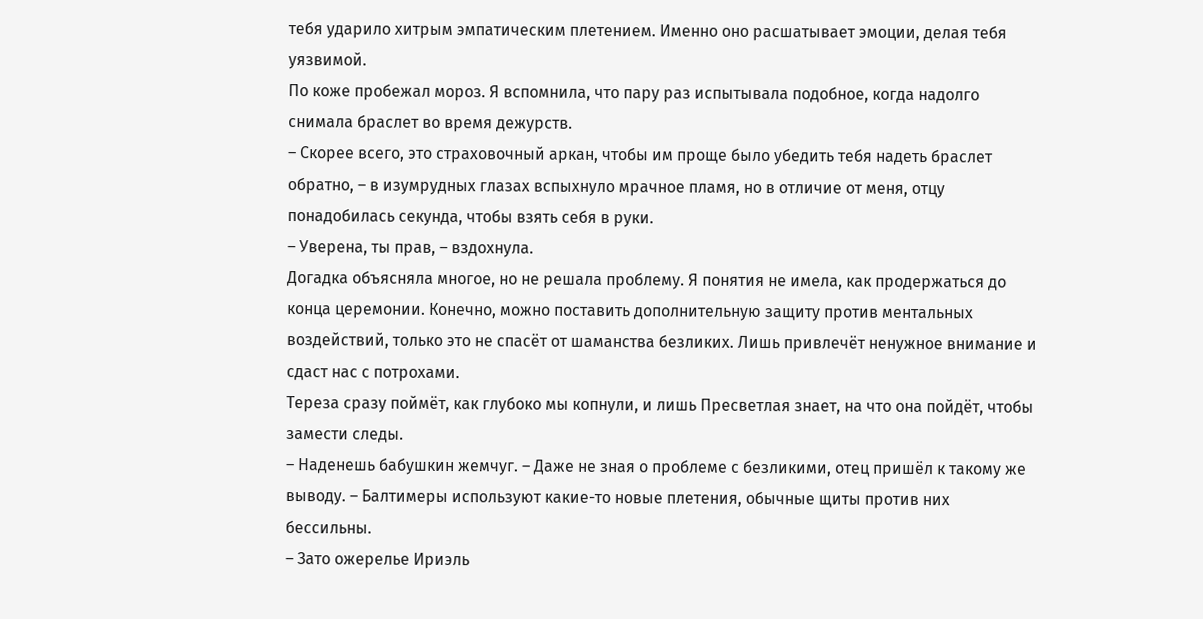тебя ударило хитрым эмпатическим плетением. Именно оно расшатывает эмоции, делая тебя уязвимой.
По коже пробежал мороз. Я вспомнила, что пару раз испытывала подобное, когда надолго снимала браслет во время дежурств.
– Скорее всего, это страховочный аркан, чтобы им проще было убедить тебя надеть браслет обратно, – в изумрудных глазах вспыхнуло мрачное пламя, но в отличие от меня, отцу понадобилась секунда, чтобы взять себя в руки.
– Уверена, ты прав, – вздохнула.
Догадка объясняла многое, но не решала проблему. Я понятия не имела, как продержаться до конца церемонии. Конечно, можно поставить дополнительную защиту против ментальных воздействий, только это не спасёт от шаманства безликих. Лишь привлечёт ненужное внимание и сдаст нас с потрохами.
Тереза сразу поймёт, как глубоко мы копнули, и лишь Пресветлая знает, на что она пойдёт, чтобы замести следы.
– Наденешь бабушкин жемчуг. – Даже не зная о проблеме с безликими, отец пришёл к такому же выводу. – Балтимеры используют какие-то новые плетения, обычные щиты против них бессильны.
– Зато ожерелье Ириэль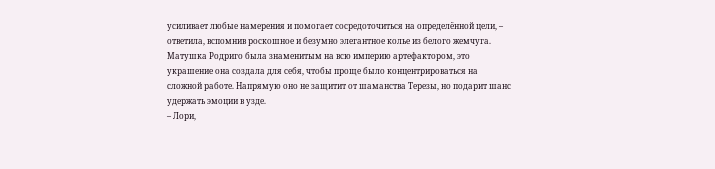усиливает любые намерения и помогает сосредоточиться на определённой цели, – ответила, вспомнив роскошное и безумно элегантное колье из белого жемчуга.
Матушка Родриго была знаменитым на всю империю артефактором, это украшение она создала для себя, чтобы проще было концентрироваться на сложной работе. Напрямую оно не защитит от шаманства Терезы, но подарит шанс удержать эмоции в узде.
– Лори,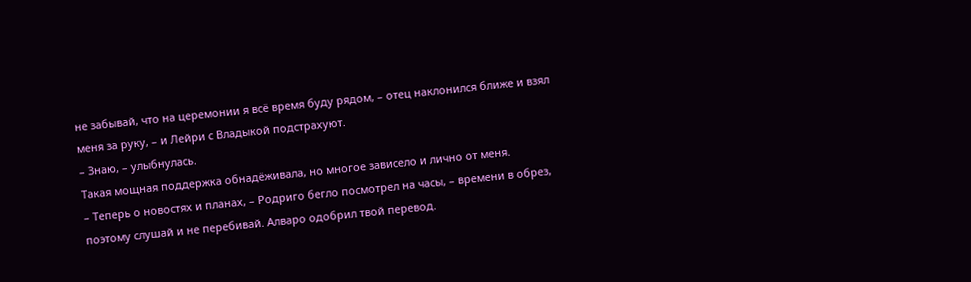не забывай, что на церемонии я всё время буду рядом, – отец наклонился ближе и взял меня за руку, – и Лейри с Владыкой подстрахуют.
– Знаю, – улыбнулась.
Такая мощная поддержка обнадёживала, но многое зависело и лично от меня.
– Теперь о новостях и планах, – Родриго бегло посмотрел на часы, – времени в обрез, поэтому слушай и не перебивай. Алваро одобрил твой перевод.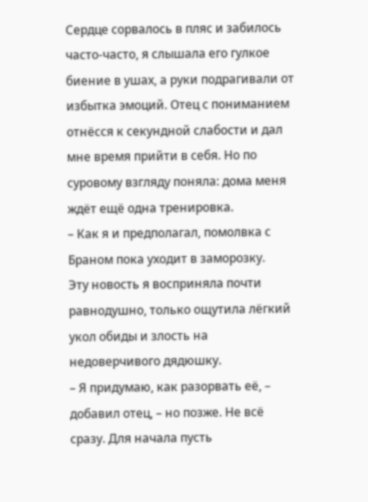Сердце сорвалось в пляс и забилось часто-часто, я слышала его гулкое биение в ушах, а руки подрагивали от избытка эмоций. Отец с пониманием отнёсся к секундной слабости и дал мне время прийти в себя. Но по суровому взгляду поняла: дома меня ждёт ещё одна тренировка.
– Как я и предполагал, помолвка с Браном пока уходит в заморозку.
Эту новость я восприняла почти равнодушно, только ощутила лёгкий укол обиды и злость на недоверчивого дядюшку.
– Я придумаю, как разорвать её, – добавил отец, – но позже. Не всё сразу. Для начала пусть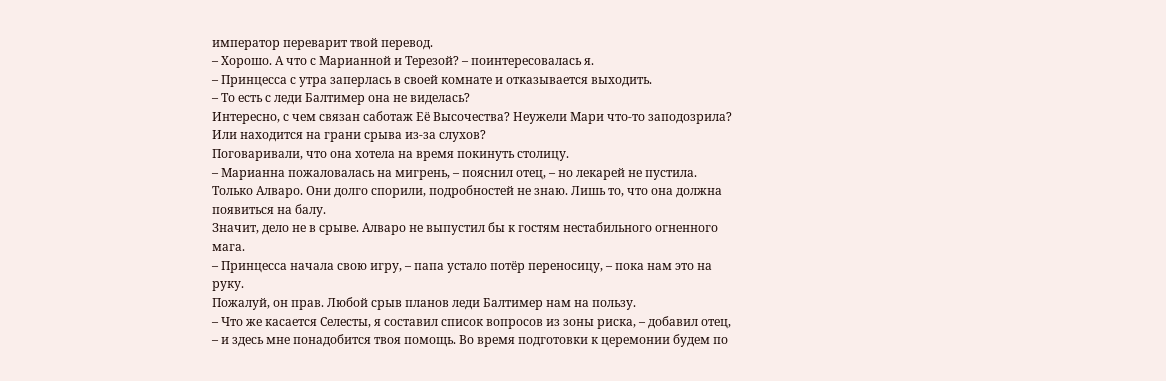император переварит твой перевод.
– Хорошо. А что с Марианной и Терезой? – поинтересовалась я.
– Принцесса с утра заперлась в своей комнате и отказывается выходить.
– То есть с леди Балтимер она не виделась?
Интересно, с чем связан саботаж Её Высочества? Неужели Мари что-то заподозрила? Или находится на грани срыва из-за слухов?
Поговаривали, что она хотела на время покинуть столицу.
– Марианна пожаловалась на мигрень, – пояснил отец, – но лекарей не пустила. Только Алваро. Они долго спорили, подробностей не знаю. Лишь то, что она должна появиться на балу.
Значит, дело не в срыве. Алваро не выпустил бы к гостям нестабильного огненного мага.
– Принцесса начала свою игру, – папа устало потёр переносицу, – пока нам это на руку.
Пожалуй, он прав. Любой срыв планов леди Балтимер нам на пользу.
– Что же касается Селесты, я составил список вопросов из зоны риска, – добавил отец, – и здесь мне понадобится твоя помощь. Во время подготовки к церемонии будем по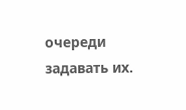очереди задавать их.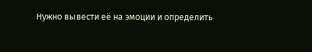Нужно вывести её на эмоции и определить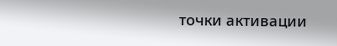точки активации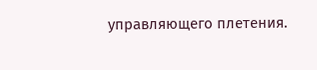управляющего плетения.